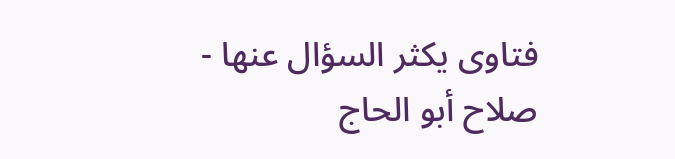فتاوى يكثر السؤال عنها - صلاح أبو الحاج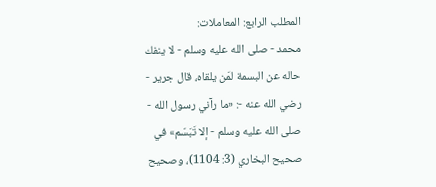المطلب الرابع: المعاملات:
محمد - صلى الله عليه وسلم - لا ينفك حاله عن البسمة لمَن يلقاه، قال جرير - رضي الله عنه -: «ما رآني رسول الله - صلى الله عليه وسلم - إلا تَبَسّم» في صحيح البخاري (3: 1104)، وصحيح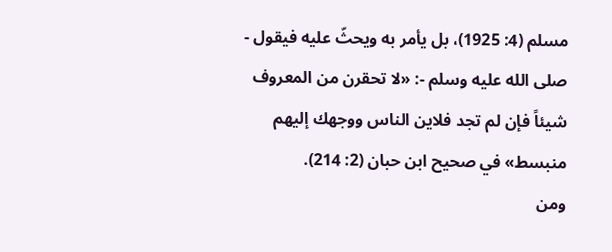مسلم (4: 1925)، بل يأمر به ويحثّ عليه فيقول - صلى الله عليه وسلم -: «لا تحقرن من المعروف شيئاً فإن لم تجد فلاين الناس ووجهك إليهم منبسط» في صحيح ابن حبان (2: 214).
ومن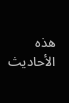هذه الأحاديث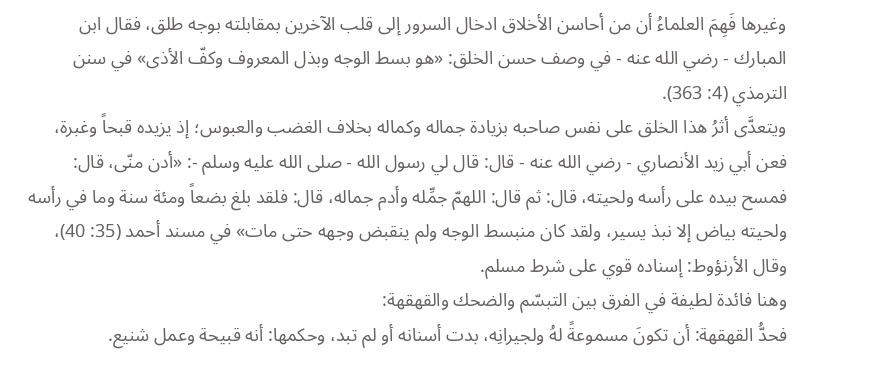وغيرها فَهِمَ العلماءُ أن من أحاسن الأخلاق ادخال السرور إلى قلب الآخرين بمقابلته بوجه طلق، فقال ابن المبارك - رضي الله عنه - في وصف حسن الخلق: «هو بسط الوجه وبذل المعروف وكفّ الأذى» في سنن الترمذي (4: 363).
ويتعدَّى أثرُ هذا الخلق على نفس صاحبه بزيادة جماله وكماله بخلاف الغضب والعبوس؛ إذ يزيده قبحاً وغبرة، فعن أبي زيد الأنصاري - رضي الله عنه - قال: قال لي رسول الله - صلى الله عليه وسلم -: «أدن منّى، قال: فمسح بيده على رأسه ولحيته، قال: ثم قال: اللهمّ جمِّله وأدم جماله، قال: فلقد بلغ بضعاً ومئة سنة وما في رأسه ولحيته بياض إلا نبذ يسير، ولقد كان منبسط الوجه ولم ينقبض وجهه حتى مات» في مسند أحمد (35: 40)، وقال الأرنؤوط: إسناده قوي على شرط مسلم.
وهنا فائدة لطيفة في الفرق بين التبسّم والضحك والقهقهة:
فحدُّ القهقهة: أن تكونَ مسموعةً لهُ ولجيرانِه، بدت أسنانه أو لم تبد، وحكمها: أنه قبيحة وعمل شنيع.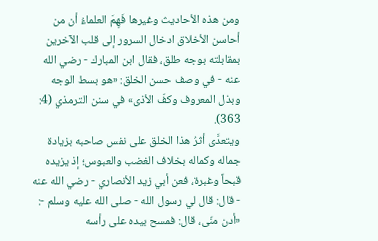ومن هذه الأحاديث وغيرها فَهِمَ العلماءُ أن من أحاسن الأخلاق ادخال السرور إلى قلب الآخرين بمقابلته بوجه طلق، فقال ابن المبارك - رضي الله عنه - في وصف حسن الخلق: «هو بسط الوجه وبذل المعروف وكفّ الأذى» في سنن الترمذي (4: 363).
ويتعدَّى أثرُ هذا الخلق على نفس صاحبه بزيادة جماله وكماله بخلاف الغضب والعبوس؛ إذ يزيده قبحاً وغبرة، فعن أبي زيد الأنصاري - رضي الله عنه - قال: قال لي رسول الله - صلى الله عليه وسلم -: «أدن منّى، قال: فمسح بيده على رأسه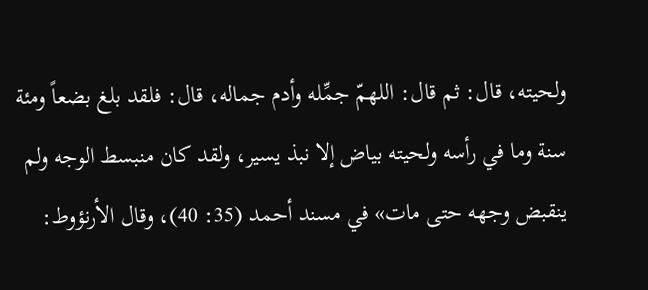ولحيته، قال: ثم قال: اللهمّ جمِّله وأدم جماله، قال: فلقد بلغ بضعاً ومئة سنة وما في رأسه ولحيته بياض إلا نبذ يسير، ولقد كان منبسط الوجه ولم ينقبض وجهه حتى مات» في مسند أحمد (35: 40)، وقال الأرنؤوط: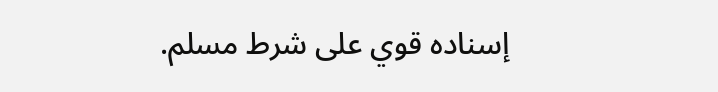إسناده قوي على شرط مسلم.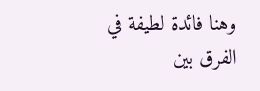وهنا فائدة لطيفة في الفرق بين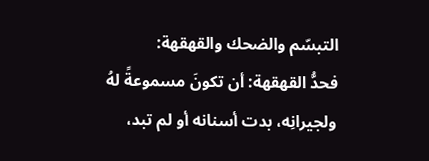التبسّم والضحك والقهقهة:
فحدُّ القهقهة: أن تكونَ مسموعةً لهُ ولجيرانِه، بدت أسنانه أو لم تبد،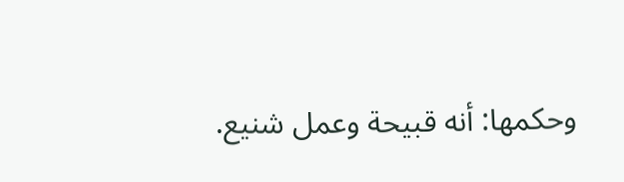وحكمها: أنه قبيحة وعمل شنيع.